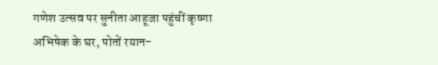गणेश उत्सव पर सुनीता आहूजा पहुंचीं कृष्णा अभिषेक के घर, पोतों रयान-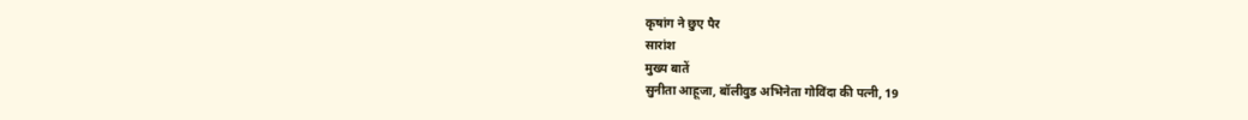कृषांग ने छुए पैर
सारांश
मुख्य बातें
सुनीता आहूजा, बॉलीवुड अभिनेता गोविंदा की पत्नी, 19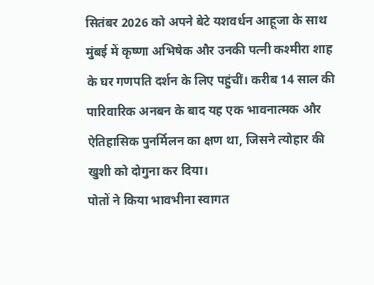सितंबर 2026 को अपने बेटे यशवर्धन आहूजा के साथ मुंबई में कृष्णा अभिषेक और उनकी पत्नी कश्मीरा शाह के घर गणपति दर्शन के लिए पहुंचीं। करीब 14 साल की पारिवारिक अनबन के बाद यह एक भावनात्मक और ऐतिहासिक पुनर्मिलन का क्षण था, जिसने त्योहार की खुशी को दोगुना कर दिया।
पोतों ने किया भावभीना स्वागत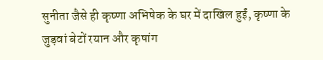सुनीता जैसे ही कृष्णा अभिषेक के घर में दाखिल हुईं, कृष्णा के जुड़वां बेटों रयान और कृषांग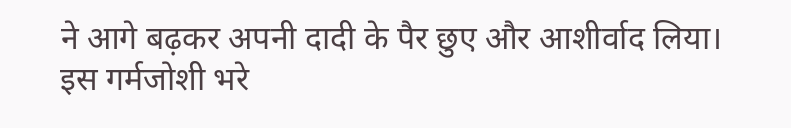ने आगे बढ़कर अपनी दादी के पैर छुए और आशीर्वाद लिया। इस गर्मजोशी भरे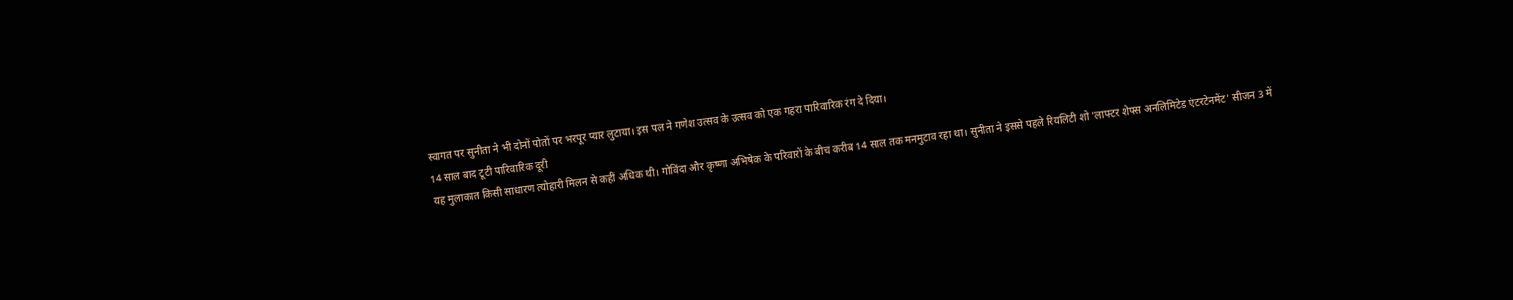स्वागत पर सुनीता ने भी दोनों पोतों पर भरपूर प्यार लुटाया। इस पल ने गणेश उत्सव के उत्सव को एक गहरा पारिवारिक रंग दे दिया।
14 साल बाद टूटी पारिवारिक दूरी
यह मुलाकात किसी साधारण त्योहारी मिलन से कहीं अधिक थी। गोविंदा और कृष्णा अभिषेक के परिवारों के बीच करीब 14 साल तक मनमुटाव रहा था। सुनीता ने इससे पहले रियलिटी शो 'लाफ्टर शेफ्स अनलिमिटेड एंटरटेनमेंट' सीजन 3 में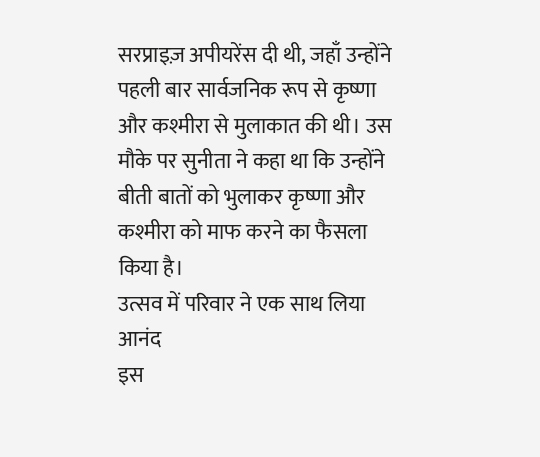सरप्राइज़ अपीयरेंस दी थी, जहाँ उन्होंने पहली बार सार्वजनिक रूप से कृष्णा और कश्मीरा से मुलाकात की थी। उस मौके पर सुनीता ने कहा था कि उन्होंने बीती बातों को भुलाकर कृष्णा और कश्मीरा को माफ करने का फैसला किया है।
उत्सव में परिवार ने एक साथ लिया आनंद
इस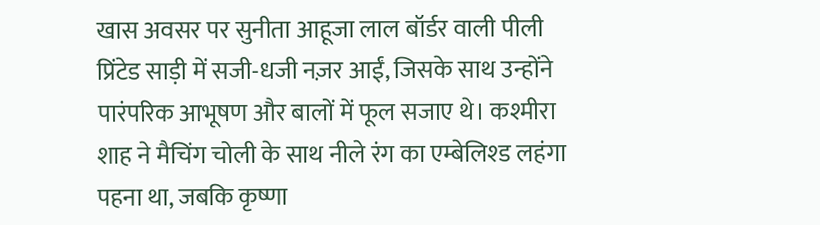खास अवसर पर सुनीता आहूजा लाल बॉर्डर वाली पीली प्रिंटेड साड़ी में सजी-धजी नज़र आईं, जिसके साथ उन्होंने पारंपरिक आभूषण और बालों में फूल सजाए थे। कश्मीरा शाह ने मैचिंग चोली के साथ नीले रंग का एम्बेलिश्ड लहंगा पहना था, जबकि कृष्णा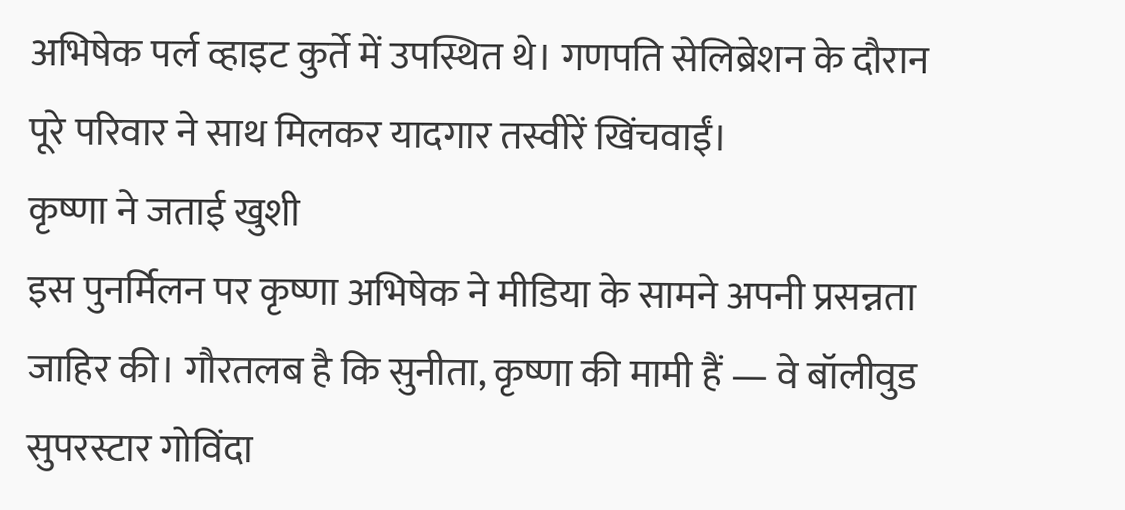अभिषेक पर्ल व्हाइट कुर्ते में उपस्थित थे। गणपति सेलिब्रेशन के दौरान पूरे परिवार ने साथ मिलकर यादगार तस्वीरें खिंचवाईं।
कृष्णा ने जताई खुशी
इस पुनर्मिलन पर कृष्णा अभिषेक ने मीडिया के सामने अपनी प्रसन्नता जाहिर की। गौरतलब है कि सुनीता, कृष्णा की मामी हैं — वे बॉलीवुड सुपरस्टार गोविंदा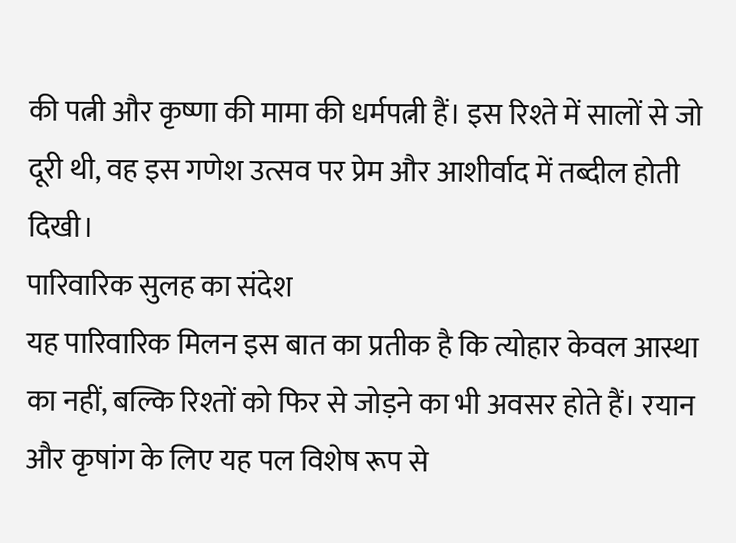की पत्नी और कृष्णा की मामा की धर्मपत्नी हैं। इस रिश्ते में सालों से जो दूरी थी, वह इस गणेश उत्सव पर प्रेम और आशीर्वाद में तब्दील होती दिखी।
पारिवारिक सुलह का संदेश
यह पारिवारिक मिलन इस बात का प्रतीक है कि त्योहार केवल आस्था का नहीं, बल्कि रिश्तों को फिर से जोड़ने का भी अवसर होते हैं। रयान और कृषांग के लिए यह पल विशेष रूप से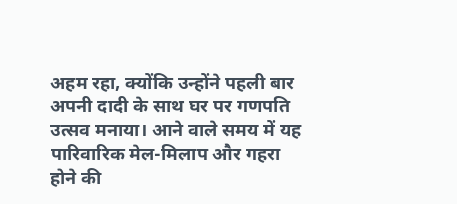अहम रहा, क्योंकि उन्होंने पहली बार अपनी दादी के साथ घर पर गणपति उत्सव मनाया। आने वाले समय में यह पारिवारिक मेल-मिलाप और गहरा होने की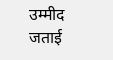उम्मीद जताई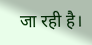जा रही है।